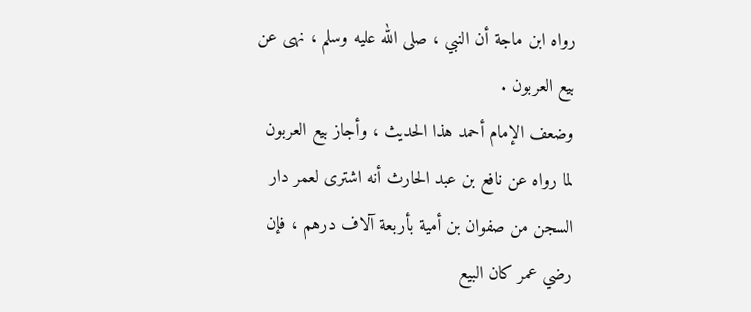رواه ابن ماجة أن النبي ، صلى الله عليه وسلم ، نهى عن
بيع العربون .
وضعف الإمام أحمد هذا الحديث ، وأجاز بيع العربون
لما رواه عن نافع بن عبد الحارث أنه اشترى لعمر دار
السجن من صفوان بن أمية بأربعة آلاف درهم ، فإن
رضي عمر كان البيع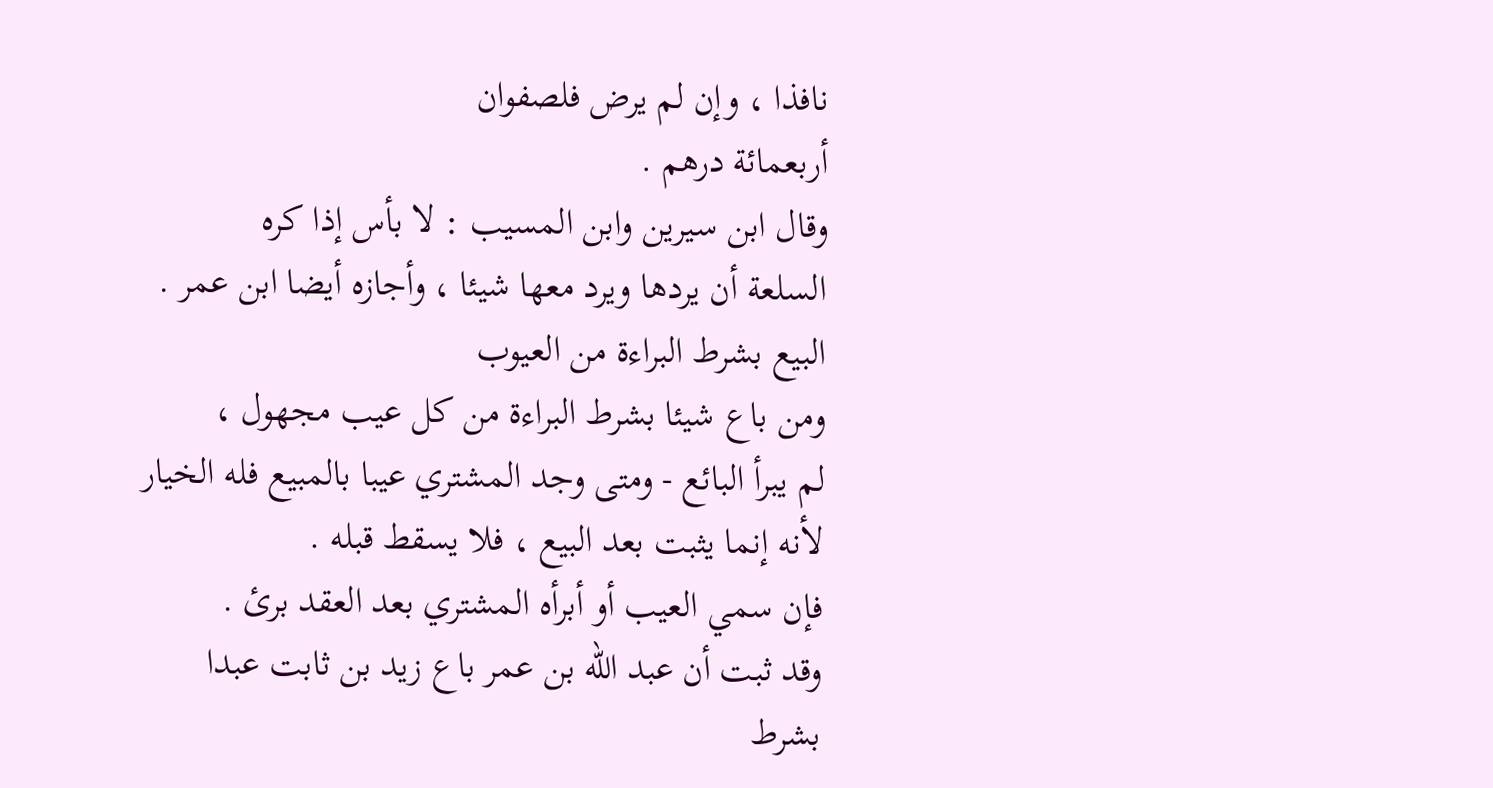نافذا ، وإن لم يرض فلصفوان
أربعمائة درهم .
وقال ابن سيرين وابن المسيب : لا بأس إذا كره
السلعة أن يردها ويرد معها شيئا ، وأجازه أيضا ابن عمر .
البيع بشرط البراءة من العيوب
ومن باع شيئا بشرط البراءة من كل عيب مجهول ،
لم يبرأ البائع - ومتى وجد المشتري عيبا بالمبيع فله الخيار
لأنه إنما يثبت بعد البيع ، فلا يسقط قبله .
فإن سمي العيب أو أبرأه المشتري بعد العقد برئ .
وقد ثبت أن عبد الله بن عمر باع زيد بن ثابت عبدا
بشرط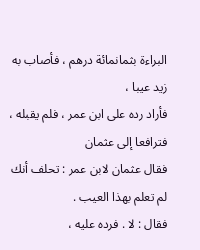البراءة بثمانمائة درهم ، فأصاب به زيد عيبا ،
فأراد رده على ابن عمر ، فلم يقبله ، فترافعا إلى عثمان
فقال عثمان لابن عمر : تحلف أنك لم تعلم بهذا العيب .
فقال : لا . فرده عليه ،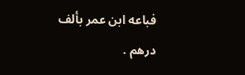فباعه ابن عمر بألف درهم .